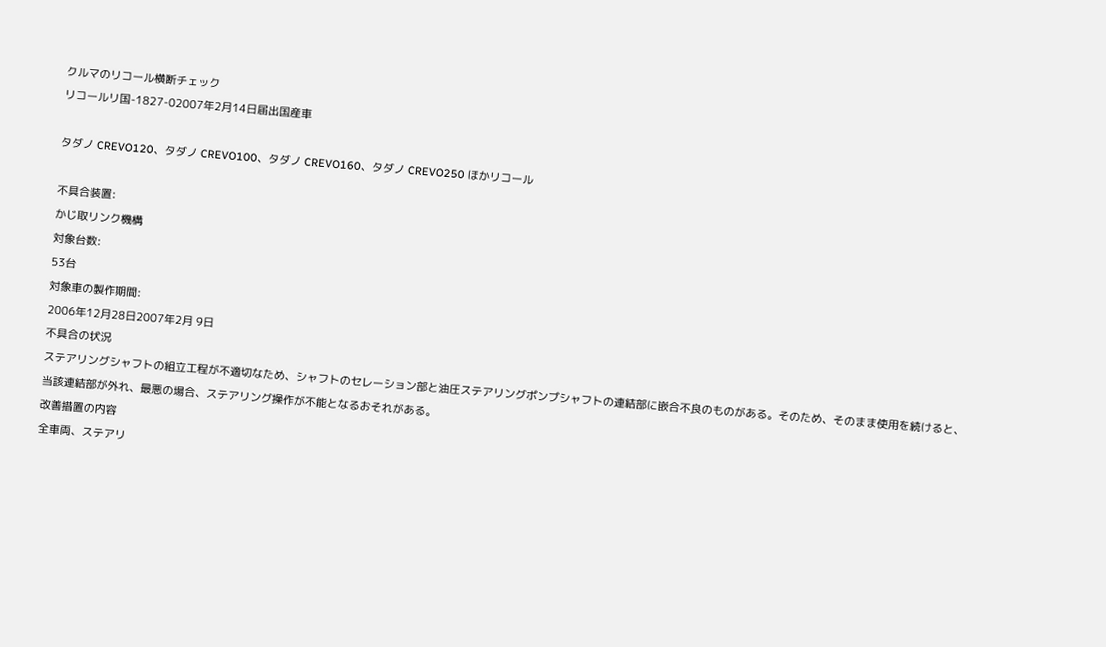クルマのリコール横断チェック
リコールリ国-1827-02007年2月14日届出国産車

タダノ CREVO120、タダノ CREVO100、タダノ CREVO160、タダノ CREVO250 ほかリコール

不具合装置:
かじ取リンク機構
対象台数:
53台
対象車の製作期間:
2006年12月28日2007年2月 9日
不具合の状況
ステアリングシャフトの組立工程が不適切なため、シャフトのセレーション部と油圧ステアリングポンプシャフトの連結部に嵌合不良のものがある。そのため、そのまま使用を続けると、当該連結部が外れ、最悪の場合、ステアリング操作が不能となるおそれがある。
改善措置の内容
全車両、ステアリ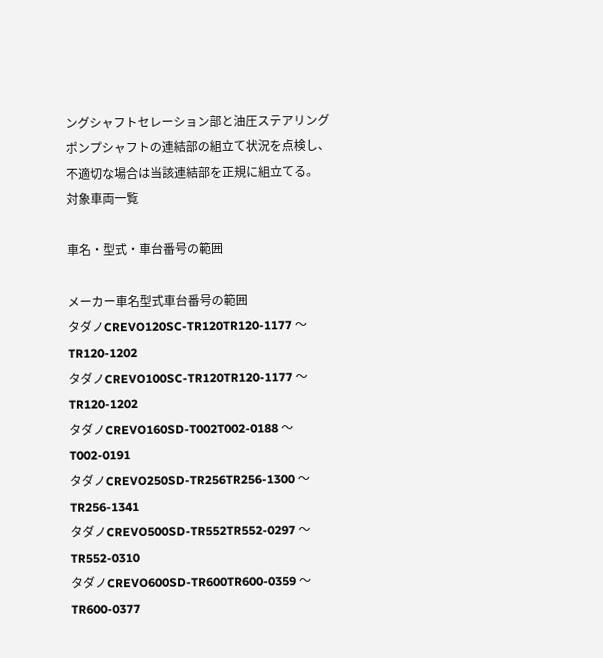ングシャフトセレーション部と油圧ステアリングポンプシャフトの連結部の組立て状況を点検し、不適切な場合は当該連結部を正規に組立てる。
対象車両一覧

車名・型式・車台番号の範囲

メーカー車名型式車台番号の範囲
タダノCREVO120SC-TR120TR120-1177 〜 TR120-1202
タダノCREVO100SC-TR120TR120-1177 〜 TR120-1202
タダノCREVO160SD-T002T002-0188 〜 T002-0191
タダノCREVO250SD-TR256TR256-1300 〜 TR256-1341
タダノCREVO500SD-TR552TR552-0297 〜 TR552-0310
タダノCREVO600SD-TR600TR600-0359 〜 TR600-0377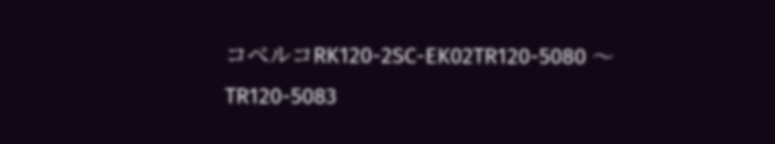コべルコRK120-2SC-EK02TR120-5080 〜 TR120-5083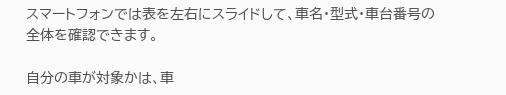スマートフォンでは表を左右にスライドして、車名・型式・車台番号の全体を確認できます。

自分の車が対象かは、車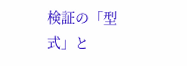検証の「型式」と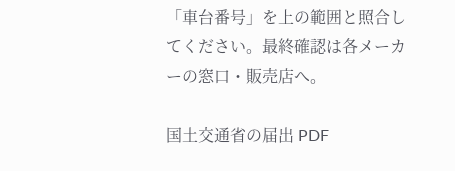「車台番号」を上の範囲と照合してください。最終確認は各メーカーの窓口・販売店へ。

国土交通省の届出 PDF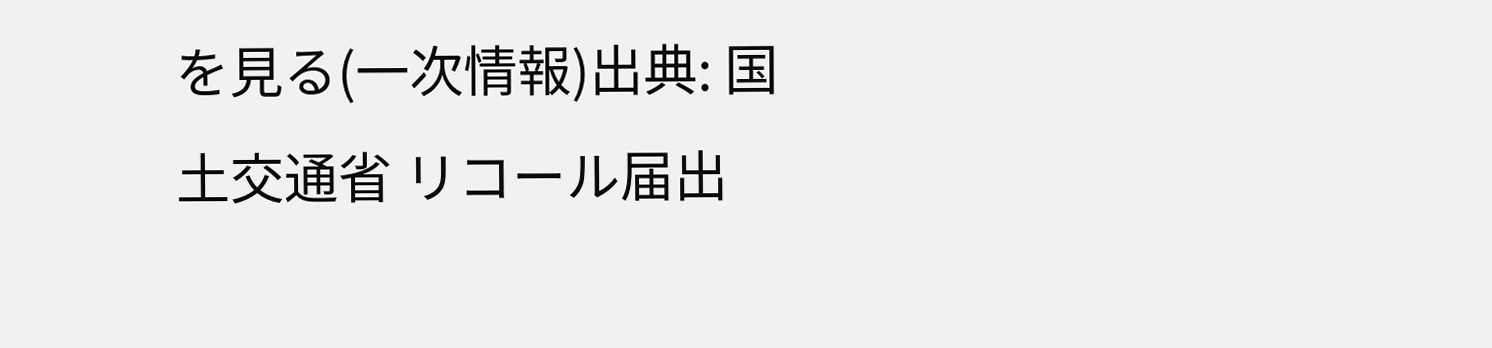を見る(一次情報)出典: 国土交通省 リコール届出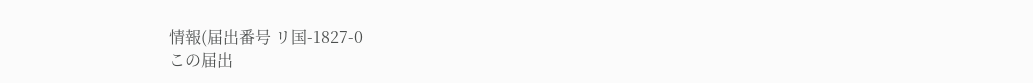情報(届出番号 リ国-1827-0
この届出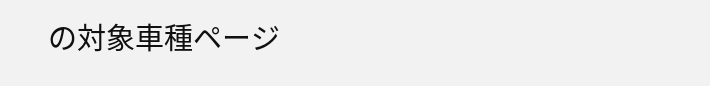の対象車種ページ